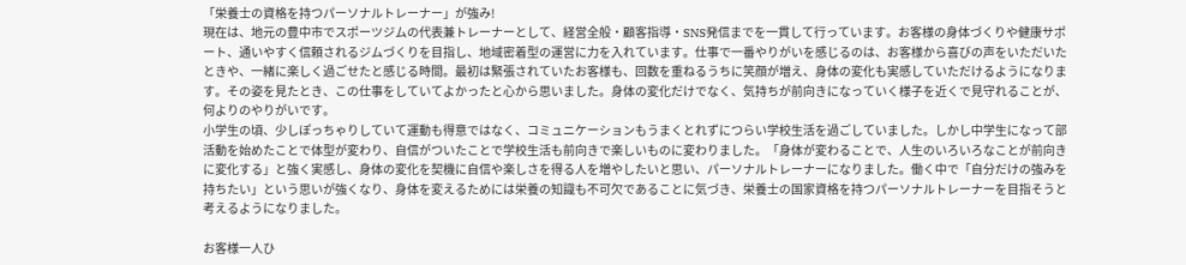「栄養士の資格を持つパーソナルトレーナー」が強み!
現在は、地元の豊中市でスポーツジムの代表兼トレーナーとして、経営全般・顧客指導・SNS発信までを一貫して行っています。お客様の身体づくりや健康サポート、通いやすく信頼されるジムづくりを目指し、地域密着型の運営に力を入れています。仕事で一番やりがいを感じるのは、お客様から喜びの声をいただいたときや、一緒に楽しく過ごせたと感じる時間。最初は緊張されていたお客様も、回数を重ねるうちに笑顔が増え、身体の変化も実感していただけるようになります。その姿を見たとき、この仕事をしていてよかったと心から思いました。身体の変化だけでなく、気持ちが前向きになっていく様子を近くで見守れることが、何よりのやりがいです。
小学生の頃、少しぽっちゃりしていて運動も得意ではなく、コミュニケーションもうまくとれずにつらい学校生活を過ごしていました。しかし中学生になって部活動を始めたことで体型が変わり、自信がついたことで学校生活も前向きで楽しいものに変わりました。「身体が変わることで、人生のいろいろなことが前向きに変化する」と強く実感し、身体の変化を契機に自信や楽しさを得る人を増やしたいと思い、パーソナルトレーナーになりました。働く中で「自分だけの強みを持ちたい」という思いが強くなり、身体を変えるためには栄養の知識も不可欠であることに気づき、栄養士の国家資格を持つパーソナルトレーナーを目指そうと考えるようになりました。

お客様一人ひ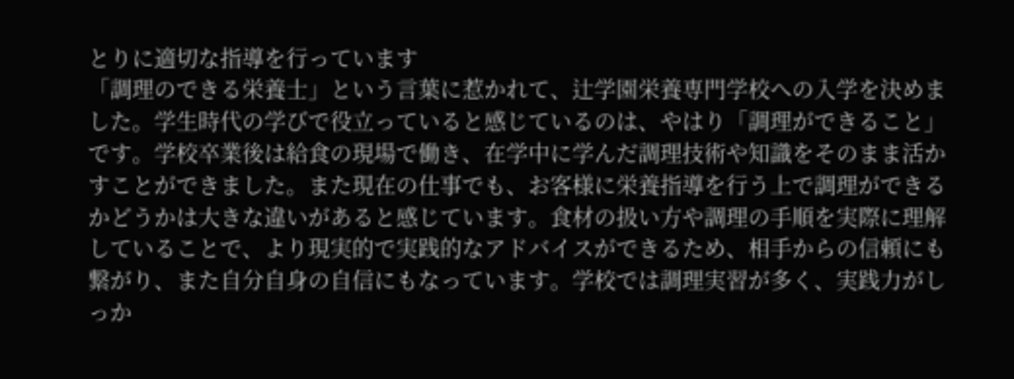とりに適切な指導を行っています
「調理のできる栄養士」という言葉に惹かれて、辻学園栄養専門学校への入学を決めました。学生時代の学びで役立っていると感じているのは、やはり「調理ができること」です。学校卒業後は給食の現場で働き、在学中に学んだ調理技術や知識をそのまま活かすことができました。また現在の仕事でも、お客様に栄養指導を行う上で調理ができるかどうかは大きな違いがあると感じています。食材の扱い方や調理の手順を実際に理解していることで、より現実的で実践的なアドバイスができるため、相手からの信頼にも繋がり、また自分自身の自信にもなっています。学校では調理実習が多く、実践力がしっか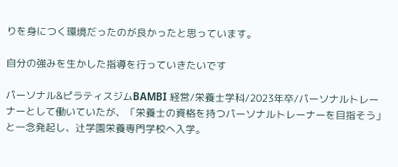りを身につく環境だったのが良かったと思っています。

自分の強みを生かした指導を行っていきたいです

パーソナル&ピラティスジムBAMBI 経営/栄養士学科/2023年卒/パーソナルトレーナーとして働いていたが、「栄養士の資格を持つパーソナルトレーナーを目指そう」と一念発起し、辻学園栄養専門学校へ入学。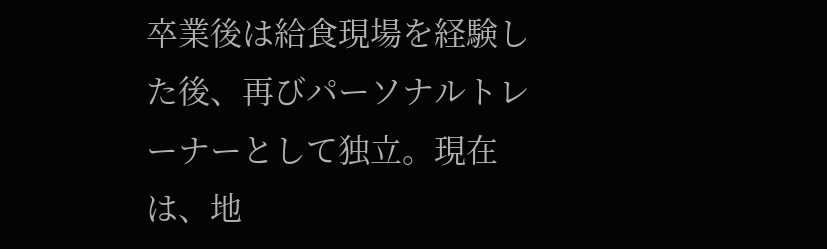卒業後は給食現場を経験した後、再びパーソナルトレーナーとして独立。現在は、地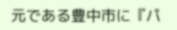元である豊中市に『パ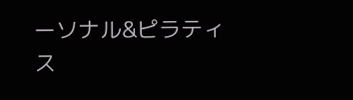ーソナル&ピラティス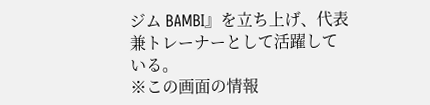ジム BAMBI』を立ち上げ、代表兼トレーナーとして活躍している。
※この画面の情報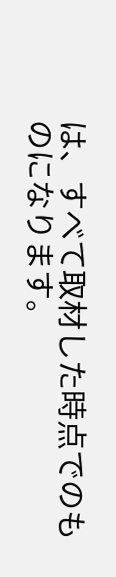は、すべて取材した時点でのものになります。